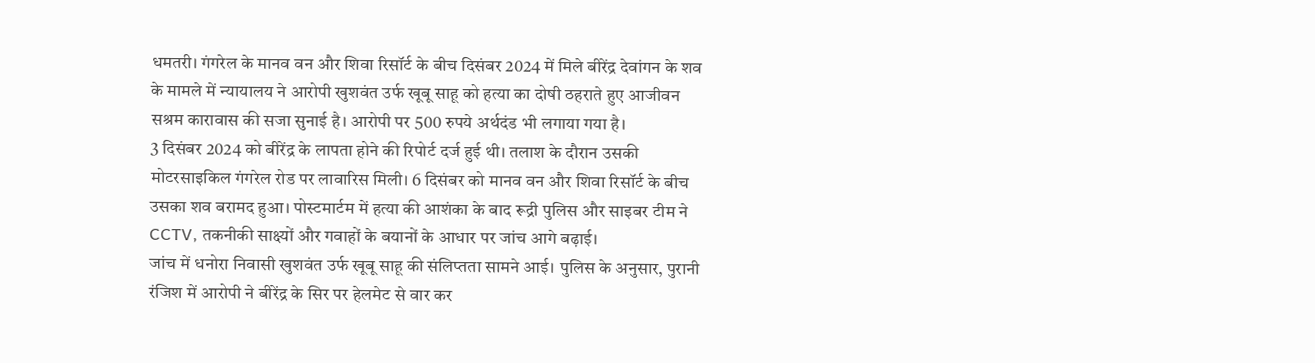धमतरी। गंगरेल के मानव वन और शिवा रिसॉर्ट के बीच दिसंबर 2024 में मिले बीरेंद्र देवांगन के शव के मामले में न्यायालय ने आरोपी खुशवंत उर्फ खूबू साहू को हत्या का दोषी ठहराते हुए आजीवन सश्रम कारावास की सजा सुनाई है। आरोपी पर 500 रुपये अर्थदंड भी लगाया गया है।
3 दिसंबर 2024 को बीरेंद्र के लापता होने की रिपोर्ट दर्ज हुई थी। तलाश के दौरान उसकी मोटरसाइकिल गंगरेल रोड पर लावारिस मिली। 6 दिसंबर को मानव वन और शिवा रिसॉर्ट के बीच उसका शव बरामद हुआ। पोस्टमार्टम में हत्या की आशंका के बाद रूद्री पुलिस और साइबर टीम ने CCTV, तकनीकी साक्ष्यों और गवाहों के बयानों के आधार पर जांच आगे बढ़ाई।
जांच में धनोरा निवासी खुशवंत उर्फ खूबू साहू की संलिप्तता सामने आई। पुलिस के अनुसार, पुरानी रंजिश में आरोपी ने बीरेंद्र के सिर पर हेलमेट से वार कर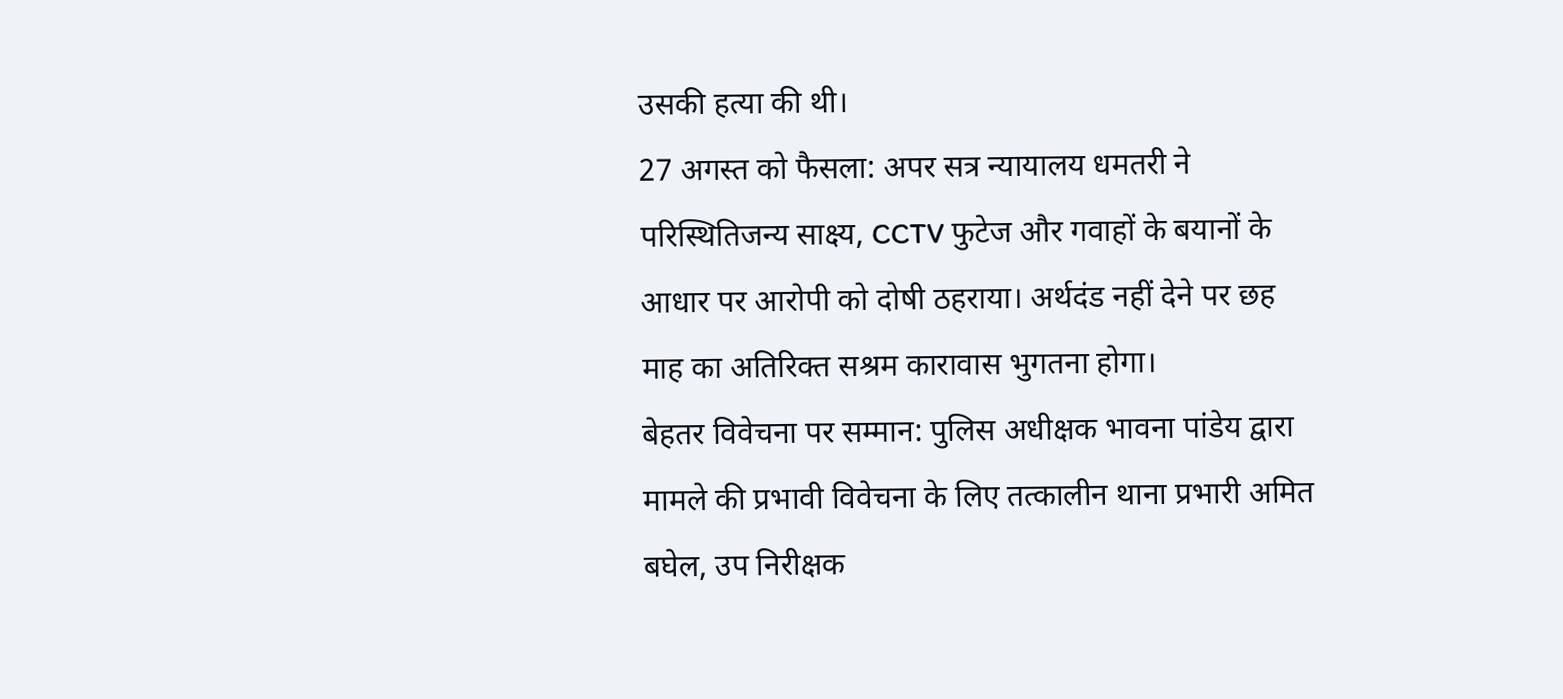उसकी हत्या की थी।
27 अगस्त को फैसला: अपर सत्र न्यायालय धमतरी ने परिस्थितिजन्य साक्ष्य, CCTV फुटेज और गवाहों के बयानों के आधार पर आरोपी को दोषी ठहराया। अर्थदंड नहीं देने पर छह माह का अतिरिक्त सश्रम कारावास भुगतना होगा।
बेहतर विवेचना पर सम्मान: पुलिस अधीक्षक भावना पांडेय द्वारा मामले की प्रभावी विवेचना के लिए तत्कालीन थाना प्रभारी अमित बघेल, उप निरीक्षक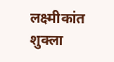लक्ष्मीकांत शुक्ला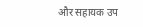और सहायक उप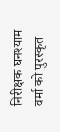निरीक्षक घनश्याम वर्मा को पुरस्कृत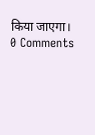किया जाएगा।
0 Comments